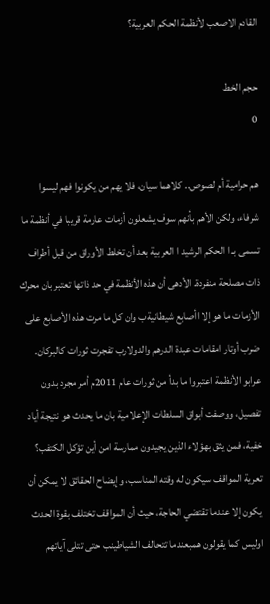القادم الاصعب لأنظمة الحكم العربية؟

حجم الخط
0

هم حرامية أم لصوص.. كلاهما سيان، فلا يهم من يكونوا فهم ليسوا شرفاء، ولكن الأهم بأنهم سوف يشعلون أزمات عارمة قريبا في أنظمة ما تسمى بـ ا الحكم الرشيد ا العربية بعد أن تخلط الأوراق من قبل أطراف ذات مصلحة منفردة. الأدهى أن هذه الأنظمة في حد ذاتها تعتبر بان محرك الأزمات ما هو إلا اأصابع شيطانيةب وان كل ما مرت هذه الأصابع على ضرب أوتار امقامات عبدة الدرهم والدولارب تفجرت ثورات كالبركان. عرابو الأنظمة اعتبروا ما بدأ من ثورات عام 2011م أمر مجرد بدون تفصيل، ووصفت أبواق السلطات الإعلامية بان ما يحدث هو نتيجة أياد خفية، فمن يثق بهؤلاء الذين يجيدون ممارسة امن أين تؤكل الكتفب؟ تعرية المواقف سيكون له وقته المناسب، وإيضاح الحقائق لا يمكن أن يكون إلا عندما تقتضي الحاجة، حيث أن المواقف تختلف بقوة الحدث اوليس كما يقولون همبعندما تتحالف الشياطينب حتى تتلى آياتهم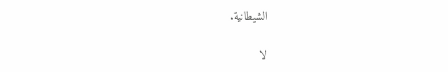الشيطانية.

لا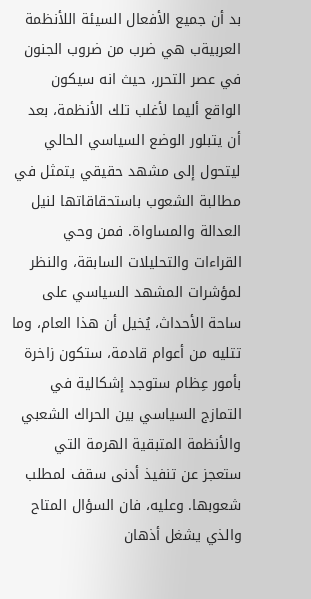بد أن جميع الأفعال السيئة اللأنظمة العربيةب هي ضرب من ضروب الجنون في عصر التحرر، حيث انه سيكون الواقع أليما لأغلب تلك الأنظمة، بعد أن يتبلور الوضع السياسي الحالي ليتحول إلى مشهد حقيقي يتمثل في مطالبة الشعوب باستحقاقاتها لنيل العدالة والمساواة. فمن وحي القراءات والتحليلات السابقة، والنظر لمؤشرات المشهد السياسي على ساحة الأحداث، يُخيل أن هذا العام، وما تتليه من أعوام قادمة، ستكون زاخرة بأمور عِظام ستوجد إشكالية في التمازج السياسي بين الحراك الشعبي والأنظمة المتبقية الهرمة التي ستعجز عن تنفيذ أدنى سقف لمطلب شعوبها. وعليه، فان السؤال المتاح والذي يشغل أذهان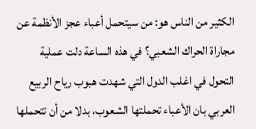الكثير من الناس هو: من سيتحمل أعباء عجز الأنظمة عن مجاراة الحراك الشعبي؟ في هذه الساعة دلت عملية التحول في اغلب الدول التي شهدت هبوب رياح الربيع العربي بان الأعباء تحملتها الشعوب، بدلا من أن تتحملها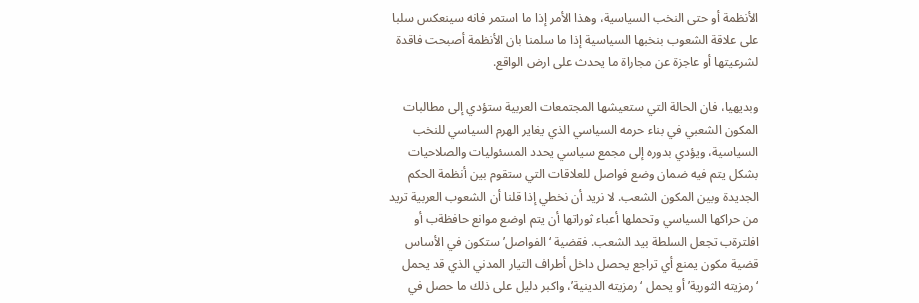الأنظمة أو حتى النخب السياسية، وهذا الأمر إذا ما استمر فانه سينعكس سلبا على علاقة الشعوب بنخبها السياسية إذا ما سلمنا بان الأنظمة أصبحت فاقدة لشرعيتها أو عاجزة عن مجاراة ما يحدث على ارض الواقع.

وبديهيا، فان الحالة التي ستعيشها المجتمعات العربية ستؤدي إلى مطالبات المكون الشعبي في بناء حرمه السياسي الذي يغاير الهرم السياسي للنخب السياسية، ويؤدي بدوره إلى مجمع سياسي يحدد المسئوليات والصلاحيات بشكل يتم فيه ضمان وضع فواصل للعلاقات التي ستقوم بين أنظمة الحكم الجديدة وبين المكون الشعب. لا نريد أن نخطي إذا قلنا أن الشعوب العربية تريد من حراكها السياسي وتحملها أعباء ثوراتها أن يتم اوضع موانع حافظةب أو افلترةب تجعل السلطة بيد الشعب. فقضية ‘الفواصل’ ستكون في الأساس قضية مكون يمنع أي تراجع يحصل داخل أطراف التيار المدني الذي قد يحمل ‘رمزيته الثورية’ أو يحمل ‘رمزيته الدينية’، واكبر دليل على ذلك ما حصل في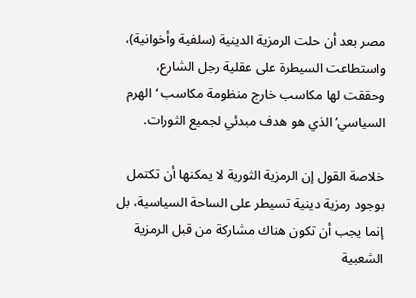مصر بعد أن حلت الرمزية الدينية (سلفية وأخوانية)، واستطاعت السيطرة على عقلية رجل الشارع، وحققت لها مكاسب خارج منظومة مكاسب ‘الهرم السياسي’ الذي هو هدف مبدئي لجميع الثورات.

خلاصة القول إن الرمزية الثورية لا يمكنها أن تكتمل بوجود رمزية دينية تسيطر على الساحة السياسية، بل إنما يجب أن تكون هناك مشاركة من قبل الرمزية الشعبية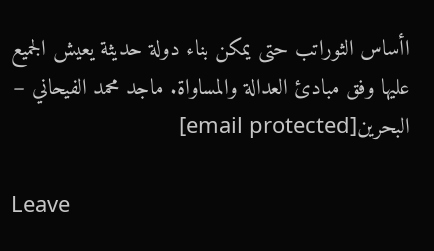اأساس الثوراتب حتى يمكن بناء دولة حديثة يعيش الجميع عليها وفق مبادئ العدالة والمساواة. ماجد محمد الفيحاني – البحرين[email protected]

Leave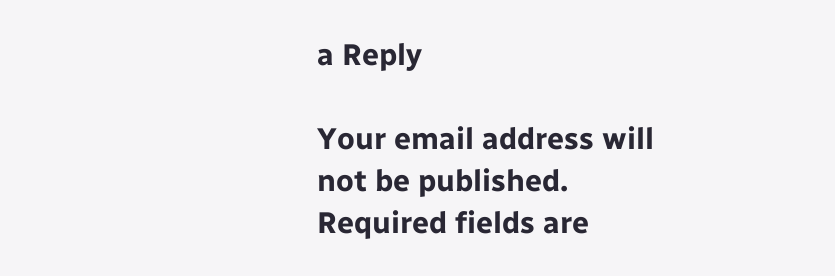a Reply

Your email address will not be published. Required fields are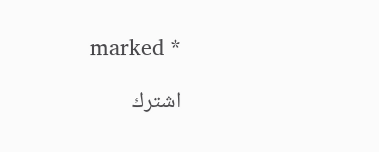marked *

اشترك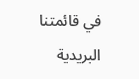في قائمتنا البريدية